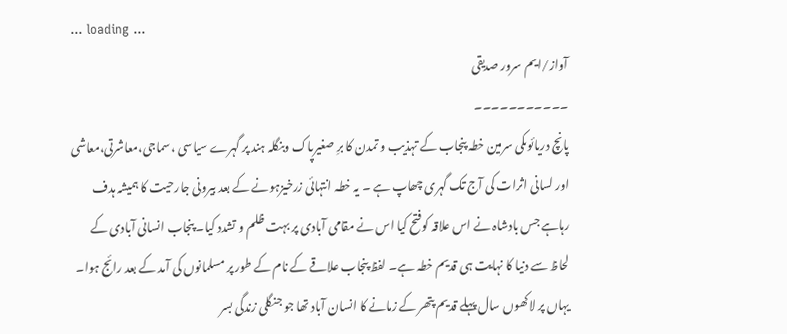... loading ...
آواز/ایم سرور صدیقی
۔۔۔۔۔۔۔۔۔۔۔
پانچ دریائوںکی سرمین خطہ پنجاب کے تہذیب و تمدن کا برِ صغیرپاک وبنگلہ ہند پر گہرے سیاسی ،سماجی،معاشرتی،معاشی اور لسانی اثرات کی آج تک گہری چھاپ ہے ۔ یہ خطہ انتہائی زرخیزہونے کے بعد بیرونی جارحیت کا ہمیشہ ہدف رہاہے جس بادشاہ نے اس علاقہ کوفتح کیا اس نے مقامی آبادی پر بہت ظلم و تشدد کیا۔ پنجاب انسانی آبادی کے لحاظ سے دنیا کا نہایت ہی قدیم خطہ ہے۔ لفظ پنجاب علاقے کے نام کے طور پر مسلمانوں کی آمد کے بعد رائج ہوا۔ یہاں پر لاکھوں سال پہلے قدیم پتھر کے زمانے کا انسان آباد تھا جو جنگلی زندگی بسر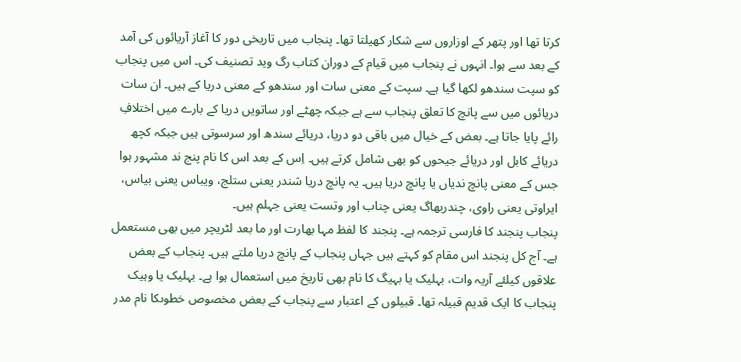کرتا تھا اور پتھر کے اوزاروں سے شکار کھیلتا تھا۔ پنجاب میں تاریخی دور کا آغاز آریائوں کی آمد کے بعد سے ہوا۔ انہوں نے پنجاب میں قیام کے دوران کتاب رگ وید تصنیف کی۔ اس میں پنجاب کو سپت سندھو لکھا گیا ہے۔ سپت کے معنی سات اور سندھو کے معنی دریا کے ہیں۔ ان سات دریائوں میں سے پانچ کا تعلق پنجاب سے ہے جبکہ چھٹے اور ساتویں دریا کے بارے میں اختلافِ رائے پایا جاتا ہے۔ بعض کے خیال میں باقی دو دریا، دریائے سندھ اور سرسوتی ہیں جبکہ کچھ دریائے کابل اور دریائے جیحوں کو بھی شامل کرتے ہیں۔ اِس کے بعد اس کا نام پنج ند مشہور ہوا جس کے معنی پانچ ندیاں یا پانچ دریا ہیں۔ یہ پانچ دریا شندر یعنی ستلج، ویباس یعنی بیاس، ایراوتی یعنی راوی، چندربھاگ یعنی چناب اور وتست یعنی جہلم ہیں۔
پنجاب پنجند کا فارسی ترجمہ ہے۔ پنجند کا لفظ مہا بھارت اور ما بعد لٹریچر میں بھی مستعمل ہے۔ آج کل پنجند اس مقام کو کہتے ہیں جہاں پنجاب کے پانچ دریا ملتے ہیں۔ پنجاب کے بعض علاقوں کیلئے آریہ وات، بہلیک یا بہیگ کا نام بھی تاریخ میں استعمال ہوا ہے۔ بہلیک یا وہیک پنجاب کا ایک قدیم قبیلہ تھا۔ قبیلوں کے اعتبار سے پنجاب کے بعض مخصوص خطوںکا نام مدر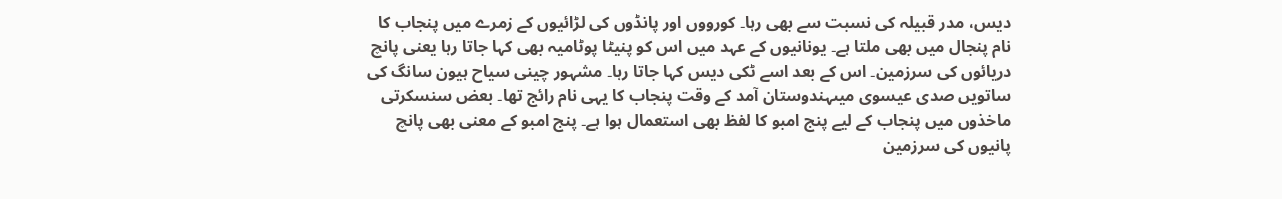دیس، مدر قبیلہ کی نسبت سے بھی رہا۔ کورووں اور پانڈوں کی لڑائیوں کے زمرے میں پنجاب کا نام پنجال میں بھی ملتا ہے۔ یونانیوں کے عہد میں اس کو پنیٹا پوٹامیہ بھی کہا جاتا رہا یعنی پانچ دریائوں کی سرزمین۔ اس کے بعد اسے ٹکی دیس کہا جاتا رہا۔ مشہور چینی سیاح ہیون سانگ کی ساتویں صدی عیسوی میںہندوستان آمد کے وقت پنجاب کا یہی نام رائج تھا۔ بعض سنسکرتی ماخذوں میں پنجاب کے لیے پنج امبو کا لفظ بھی استعمال ہوا ہے۔ پنج امبو کے معنی بھی پانچ پانیوں کی سرزمین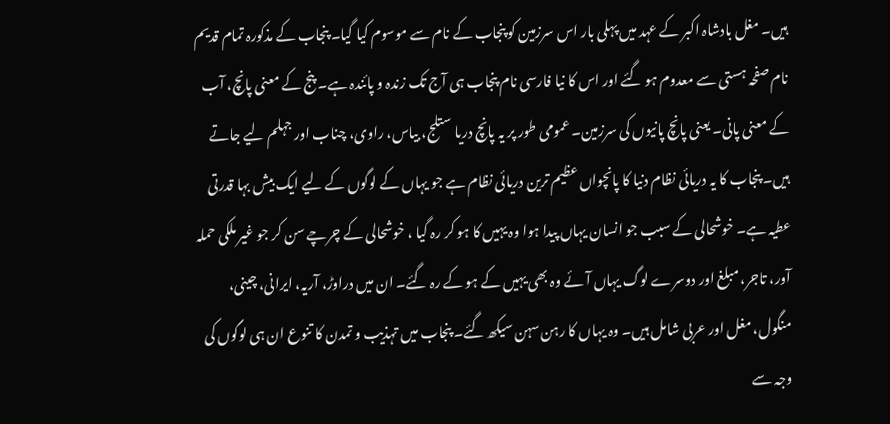ہیں۔ مغل بادشاہ اکبر کے عہد میں پہلی بار اس سرزمین کو پنجاب کے نام سے موسوم کیا گیا۔ پنجاب کے مذکورہ تمام قدیم نام صفحہ ہستی سے معدوم ہو گئے اور اس کا نیا فارسی نام پنجاب ہی آج تک زندہ و پائندہ ہے۔ پنج کے معنی پانچ، آب کے معنی پانی۔ یعنی پانچ پانیوں کی سرزمین۔ عمومی طور پر یہ پانچ دریا ستلج، بیاس، راوی، چناب اور جہلم لیے جاتے ہیں۔ پنجاب کا یہ دریائی نظام دنیا کا پانچواں عظیم ترین دریائی نظام ہے جو یہاں کے لوگوں کے لیے ایک بیش بہا قدرتی عطیہ ہے۔ خوشحالی کے سبب جو انسان یہاں پیدا ہوا وہ یہیں کا ہو کر رہ گیا ، خوشحالی کے چرچے سن کر جو غیر ملکی حملہ آور، تاجر، مبلغ اور دوسرے لوگ یہاں آئے وہ بھی یہیں کے ہو کے رہ گئے۔ ان میں دراوڑ، آریہ، ایرانی، چینی، منگول، مغل اور عربی شامل ہیں۔ وہ یہاں کا رہن سہن سیکھ گئے۔ پنجاب میں تہذیب و تمدن کا تنوع ان ہی لوگوں کی وجہ سے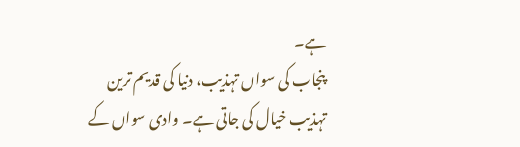ہے۔
پنجاب کی سواں تہذیب، دنیا کی قدیم ترین تہذیب خیال کی جاتی ہے۔ وادی سواں کے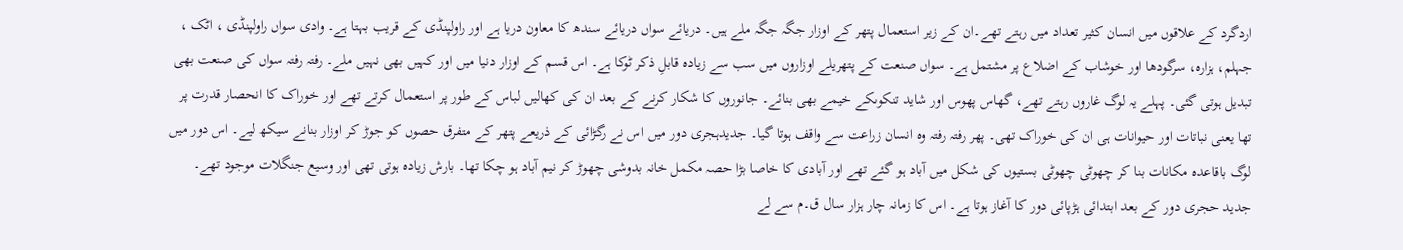اردگرد کے علاقوں میں انسان کثیر تعداد میں رہتے تھے۔ان کے زیر استعمال پتھر کے اوزار جگہ جگہ ملے ہیں۔ دریائے سواں دریائے سندھ کا معاون دریا ہے اور راولپنڈی کے قریب بہتا ہے۔ وادی سواں راولپنڈی ، اٹک ، جہلم، ہزارہ، سرگودھا اور خوشاب کے اضلاع پر مشتمل ہے۔ سواں صنعت کے پتھریلے اوزاروں میں سب سے زیادہ قابلِ ذکر ٹوکا ہے۔ اس قسم کے اوزار دنیا میں اور کہیں بھی نہیں ملے۔ رفتہ رفتہ سواں کی صنعت بھی تبدیل ہوتی گئی۔ پہلے یہ لوگ غاروں رہتے تھے، گھاس پھوس اور شاید تنکوںکے خیمے بھی بنائے۔ جانوروں کا شکار کرنے کے بعد ان کی کھالیں لباس کے طور پر استعمال کرتے تھے اور خوراک کا انحصار قدرت پر تھا یعنی نباتات اور حیوانات ہی ان کی خوراک تھی۔ پھر رفتہ رفتہ وہ انسان زراعت سے واقف ہوتا گیا۔ جدیدہجری دور میں اس نے رگڑائی کے ذریعے پتھر کے متفرق حصوں کو جوڑ کر اوزار بنانے سیکھ لیے۔ اس دور میں لوگ باقاعدہ مکانات بنا کر چھوٹی چھوٹی بستیوں کی شکل میں آباد ہو گئے تھے اور آبادی کا خاصا بڑا حصہ مکمل خانہ بدوشی چھوڑ کر نیم آباد ہو چکا تھا۔ بارش زیادہ ہوتی تھی اور وسیع جنگلات موجود تھے۔ جدید حجری دور کے بعد ابتدائی ہڑپائی دور کا آغاز ہوتا ہے۔ اس کا زمانہ چار ہزار سال ق۔م سے لے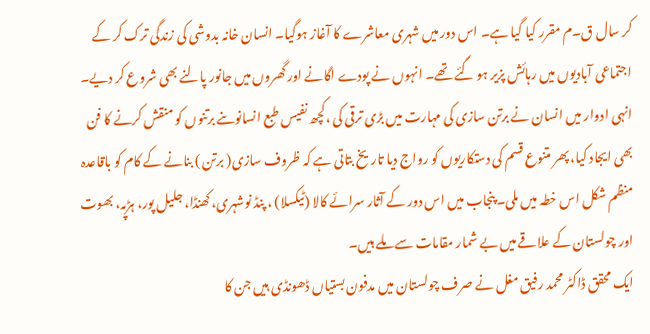کر سال ق۔م مقرر کیا گیا ہے۔ اس دور میں شہری معاشرے کا آغاز ہوگیا۔ انسان خانہ بدوشی کی زندگی ترک کر کے اجتماعی آبادیوں میں رہائش پزیر ہو گئے تھے۔ انہوں نے پودے اگانے اور گھروں میں جانور پالنے بھی شروع کر دیے۔ انہی ادوار میں انسان نے برتن سازی کی مہارت میں بڑی ترقی کی ،کچھ نفیس طبع انسانوںنے برتنوں کو منقش کرنے کا فن بھی ایجاد کیا، پھر متنوع قسم کی دستکاریوں کو رواج دیا تاریخ بتاتی ہے کہ ظروف سازی( برتن ) بنانے کے کام کو باقاعدہ منظم شکل اس خطہ میں ملی۔ پنجاب میں اس دور کے آثار سرائے کالا (ٹیکسلا) ، پنڈ نوشہری، کھنڈا، جلیل پور، ہڑپہ، بھوت اور چولستان کے علاقے میں بے شمار مقامات سے ملے ہیں۔
ایک محقق ڈاکٹر محمد رفیق مغل نے صرف چولستان میں مدفون بستیاں ڈھونڈی ہیں جن کا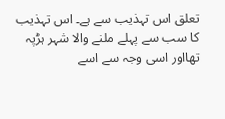تعلق اس تہذیب سے ہے۔ اس تہذیب کا سب سے پہلے ملنے والا شہر ہڑپہ تھااور اسی وجہ سے اسے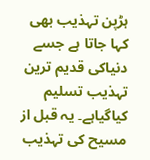ہڑپن تہذیب بھی کہا جاتا ہے جسے دنیاکی قدیم ترین تہذیب تسلیم کیاگیاہے۔ یہ قبل از مسیح کی تہذیب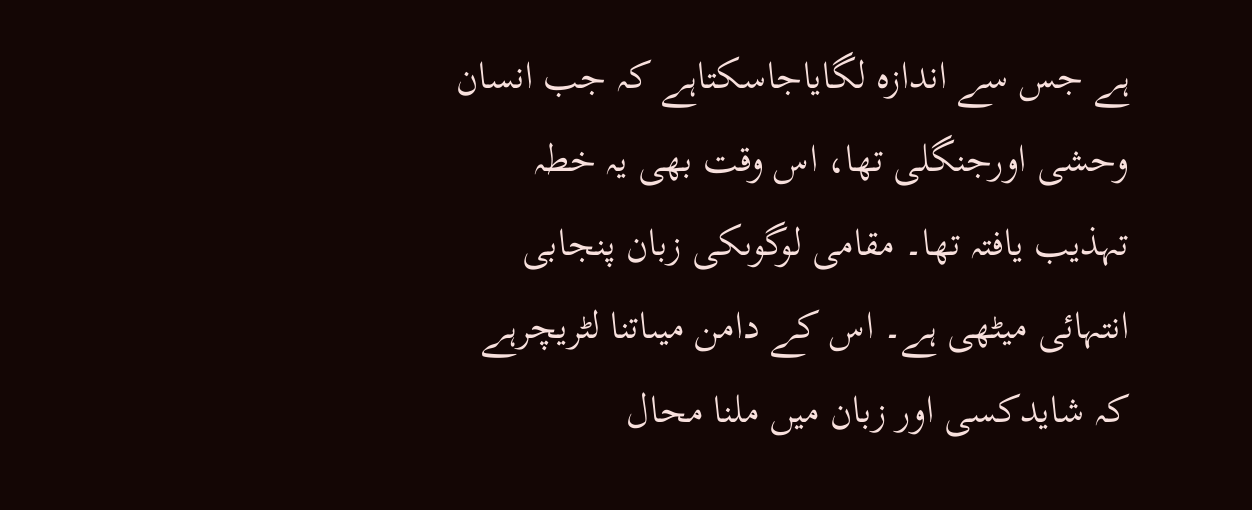ہے جس سے اندازہ لگایاجاسکتاہے کہ جب انسان وحشی اورجنگلی تھا، اس وقت بھی یہ خطہ تہذیب یافتہ تھا۔ مقامی لوگوںکی زبان پنجابی انتہائی میٹھی ہے۔ اس کے دامن میںاتنا لٹریچرہے کہ شایدکسی اور زبان میں ملنا محال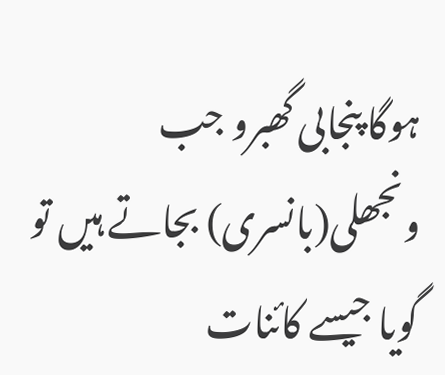ہوگا پنجابی گھبرو جب ونجھلی(بانسری) بجاتے ہیں تو گویا جیسے کائنات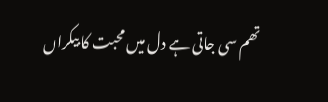تھم سی جاتی ہے دل میں محبت کا بیکراں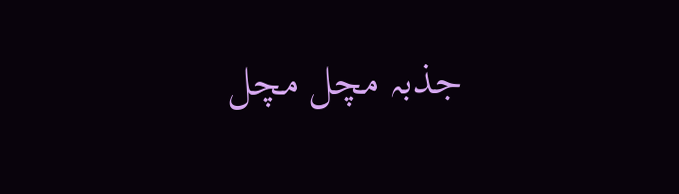جذبہ مچل مچل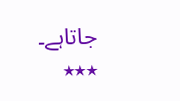جاتاہے۔
٭٭٭